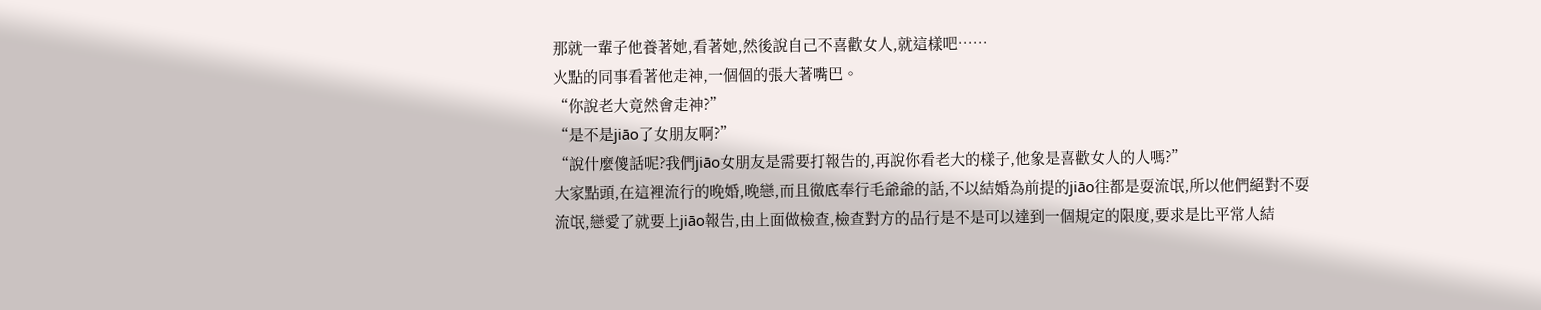那就一輩子他養著她,看著她,然後說自己不喜歡女人,就這樣吧……
火點的同事看著他走神,一個個的張大著嘴巴。
“你說老大竟然會走神?”
“是不是jiāo了女朋友啊?”
“說什麼傻話呢?我們jiāo女朋友是需要打報告的,再說你看老大的樣子,他象是喜歡女人的人嗎?”
大家點頭,在這裡流行的晚婚,晚戀,而且徹底奉行毛爺爺的話,不以結婚為前提的jiāo往都是耍流氓,所以他們絕對不耍流氓,戀愛了就要上jiāo報告,由上面做檢查,檢查對方的品行是不是可以達到一個規定的限度,要求是比平常人結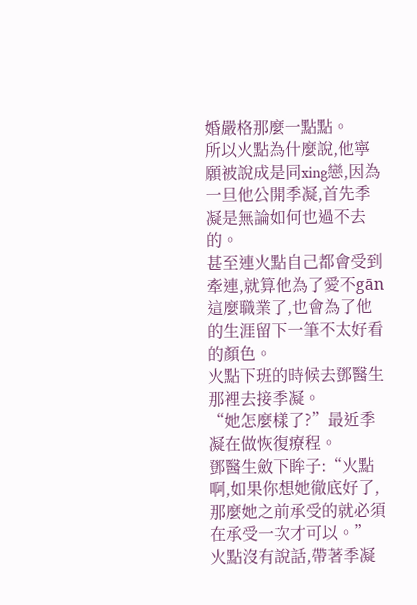婚嚴格那麼一點點。
所以火點為什麼說,他寧願被說成是同xing戀,因為一旦他公開季凝,首先季凝是無論如何也過不去的。
甚至連火點自己都會受到牽連,就算他為了愛不gān這麼職業了,也會為了他的生涯留下一筆不太好看的顏色。
火點下班的時候去鄧醫生那裡去接季凝。
“她怎麼樣了?”最近季凝在做恢復療程。
鄧醫生斂下眸子:“火點啊,如果你想她徹底好了,那麼她之前承受的就必須在承受一次才可以。”
火點沒有說話,帶著季凝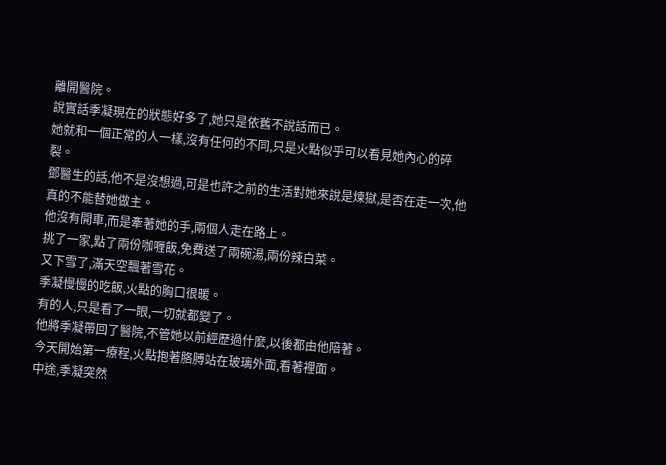離開醫院。
說實話季凝現在的狀態好多了,她只是依舊不說話而已。
她就和一個正常的人一樣,沒有任何的不同,只是火點似乎可以看見她內心的碎裂。
鄧醫生的話,他不是沒想過,可是也許之前的生活對她來說是煉獄,是否在走一次,他真的不能替她做主。
他沒有開車,而是牽著她的手,兩個人走在路上。
挑了一家,點了兩份咖喱飯,免費送了兩碗湯,兩份辣白菜。
又下雪了,滿天空飄著雪花。
季凝慢慢的吃飯,火點的胸口很暖。
有的人,只是看了一眼,一切就都變了。
他將季凝帶回了醫院,不管她以前經歷過什麼,以後都由他陪著。
今天開始第一療程,火點抱著胳膊站在玻璃外面,看著裡面。
中途,季凝突然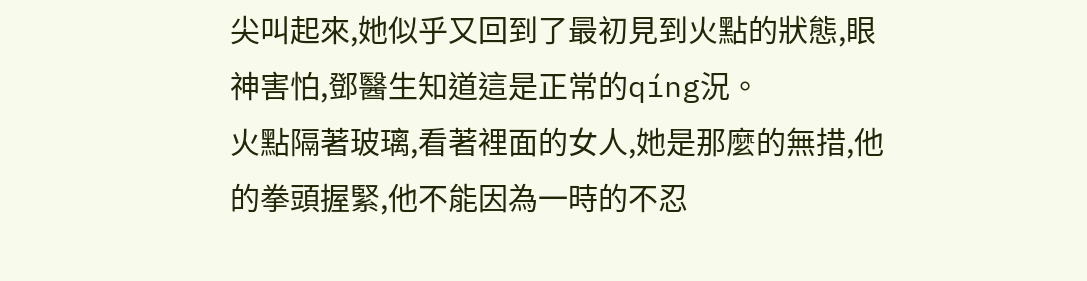尖叫起來,她似乎又回到了最初見到火點的狀態,眼神害怕,鄧醫生知道這是正常的qíng況。
火點隔著玻璃,看著裡面的女人,她是那麼的無措,他的拳頭握緊,他不能因為一時的不忍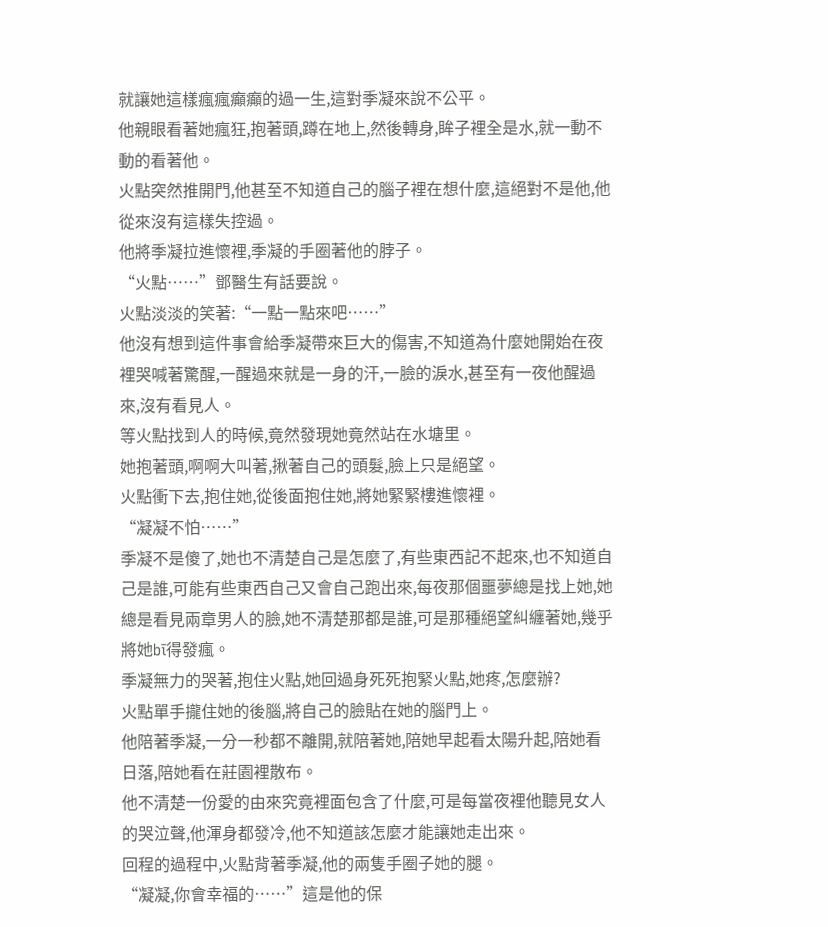就讓她這樣瘋瘋癲癲的過一生,這對季凝來說不公平。
他親眼看著她瘋狂,抱著頭,蹲在地上,然後轉身,眸子裡全是水,就一動不動的看著他。
火點突然推開門,他甚至不知道自己的腦子裡在想什麼,這絕對不是他,他從來沒有這樣失控過。
他將季凝拉進懷裡,季凝的手圈著他的脖子。
“火點……”鄧醫生有話要說。
火點淡淡的笑著:“一點一點來吧……”
他沒有想到這件事會給季凝帶來巨大的傷害,不知道為什麼她開始在夜裡哭喊著驚醒,一醒過來就是一身的汗,一臉的淚水,甚至有一夜他醒過來,沒有看見人。
等火點找到人的時候,竟然發現她竟然站在水塘里。
她抱著頭,啊啊大叫著,揪著自己的頭髮,臉上只是絕望。
火點衝下去,抱住她,從後面抱住她,將她緊緊樓進懷裡。
“凝凝不怕……”
季凝不是傻了,她也不清楚自己是怎麼了,有些東西記不起來,也不知道自己是誰,可能有些東西自己又會自己跑出來,每夜那個噩夢總是找上她,她總是看見兩章男人的臉,她不清楚那都是誰,可是那種絕望糾纏著她,幾乎將她bī得發瘋。
季凝無力的哭著,抱住火點,她回過身死死抱緊火點,她疼,怎麼辦?
火點單手攏住她的後腦,將自己的臉貼在她的腦門上。
他陪著季凝,一分一秒都不離開,就陪著她,陪她早起看太陽升起,陪她看日落,陪她看在莊園裡散布。
他不清楚一份愛的由來究竟裡面包含了什麼,可是每當夜裡他聽見女人的哭泣聲,他渾身都發冷,他不知道該怎麼才能讓她走出來。
回程的過程中,火點背著季凝,他的兩隻手圈子她的腿。
“凝凝,你會幸福的……”這是他的保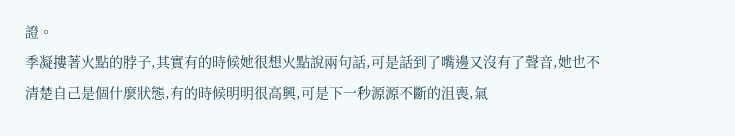證。
季凝摟著火點的脖子,其實有的時候她很想火點說兩句話,可是話到了嘴邊又沒有了聲音,她也不清楚自己是個什麼狀態,有的時候明明很高興,可是下一秒源源不斷的沮喪,氣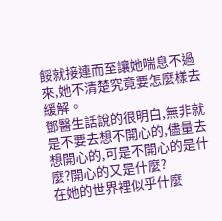餒就接連而至讓她喘息不過來,她不清楚究竟要怎麼樣去緩解。
鄧醫生話說的很明白,無非就是不要去想不開心的,儘量去想開心的,可是不開心的是什麼?開心的又是什麼?
在她的世界裡似乎什麼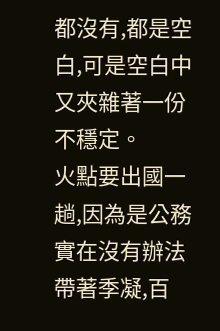都沒有,都是空白,可是空白中又夾雜著一份不穩定。
火點要出國一趟,因為是公務實在沒有辦法帶著季凝,百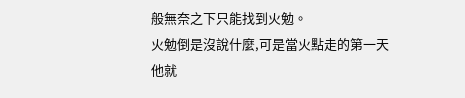般無奈之下只能找到火勉。
火勉倒是沒說什麼,可是當火點走的第一天他就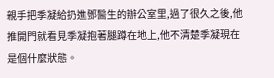親手把季凝給扔進鄧醫生的辦公室里,過了很久之後,他推開門就看見季凝抱著腿蹲在地上,他不清楚季凝現在是個什麼狀態。